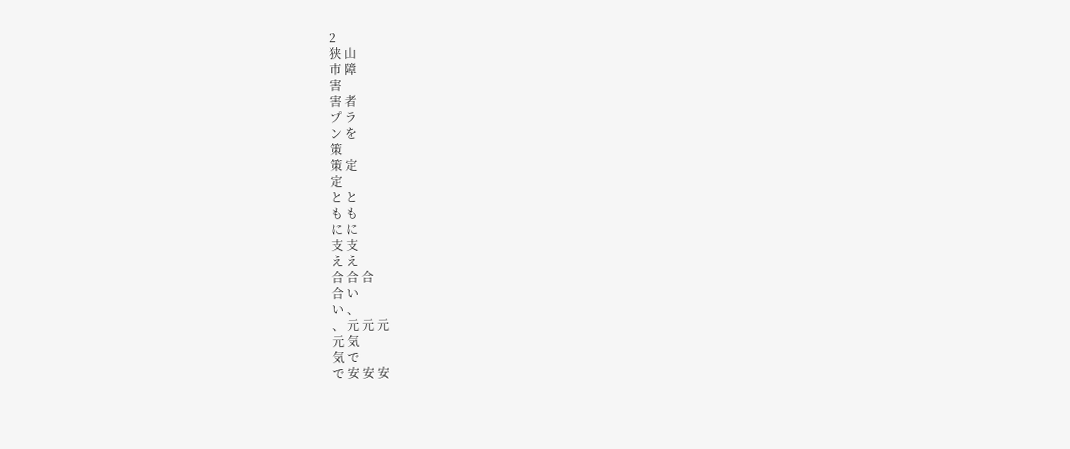2
狭 山
市 障
害
害 者
プ ラ
ン を
策
策 定
定
と と
も も
に に
支 支
え え
合 合 合
合 い
い 、
、 元 元 元
元 気
気 で
で 安 安 安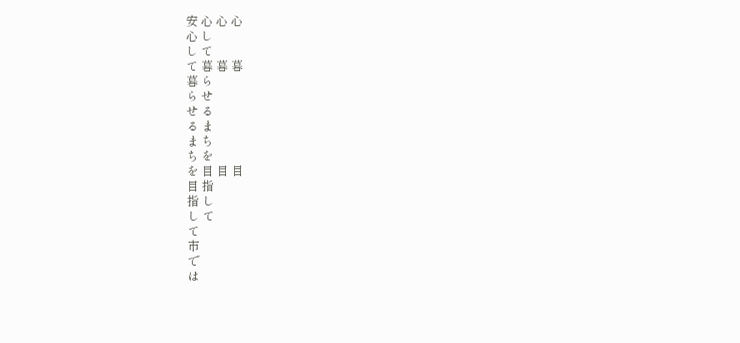安 心 心 心
心 し
し て
て 暮 暮 暮
暮 ら
ら せ
せ る
る ま
ま ち
ち を
を 目 目 目
目 指
指 し
し て
て
市
で
は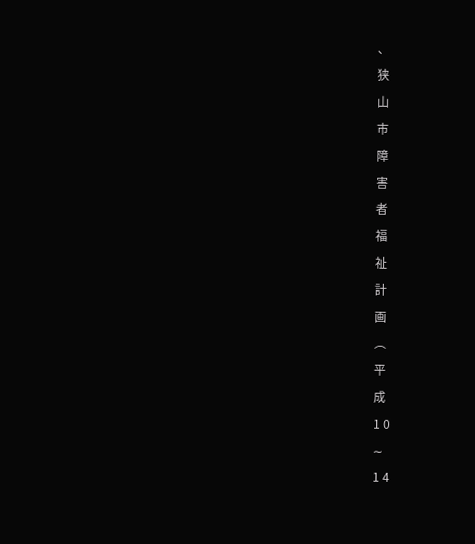、
狭
山
市
障
害
者
福
祉
計
画
︵
平
成
1 0
∼
1 4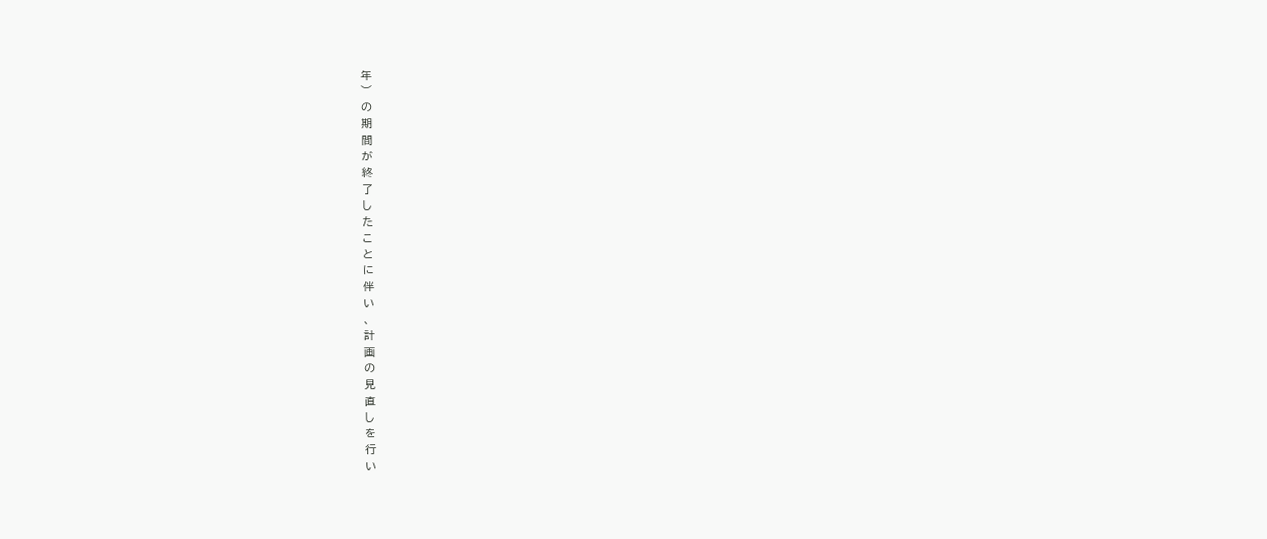年
︶
の
期
間
が
終
了
し
た
こ
と
に
伴
い
、
計
画
の
見
直
し
を
行
い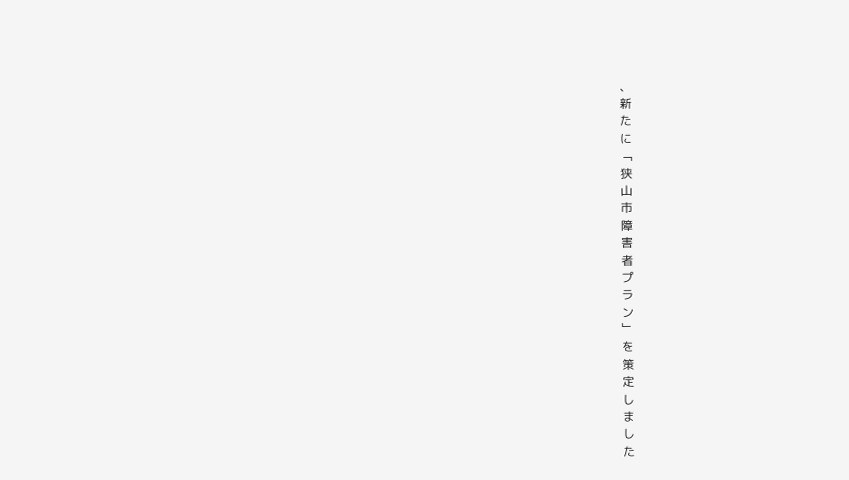、
新
た
に
﹁
狭
山
市
障
害
者
プ
ラ
ン
﹂
を
策
定
し
ま
し
た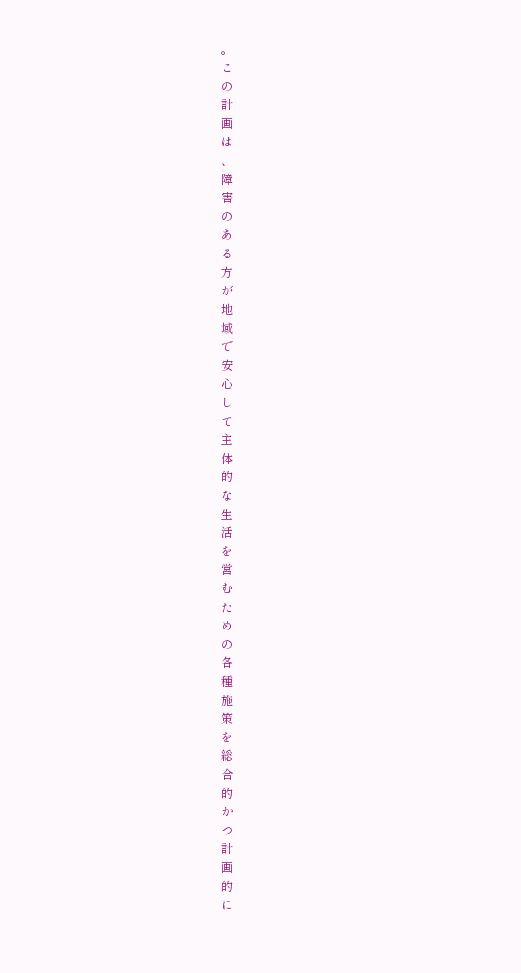。
こ
の
計
画
は
、
障
害
の
あ
る
方
が
地
域
で
安
心
し
て
主
体
的
な
生
活
を
営
む
た
め
の
各
種
施
策
を
総
合
的
か
つ
計
画
的
に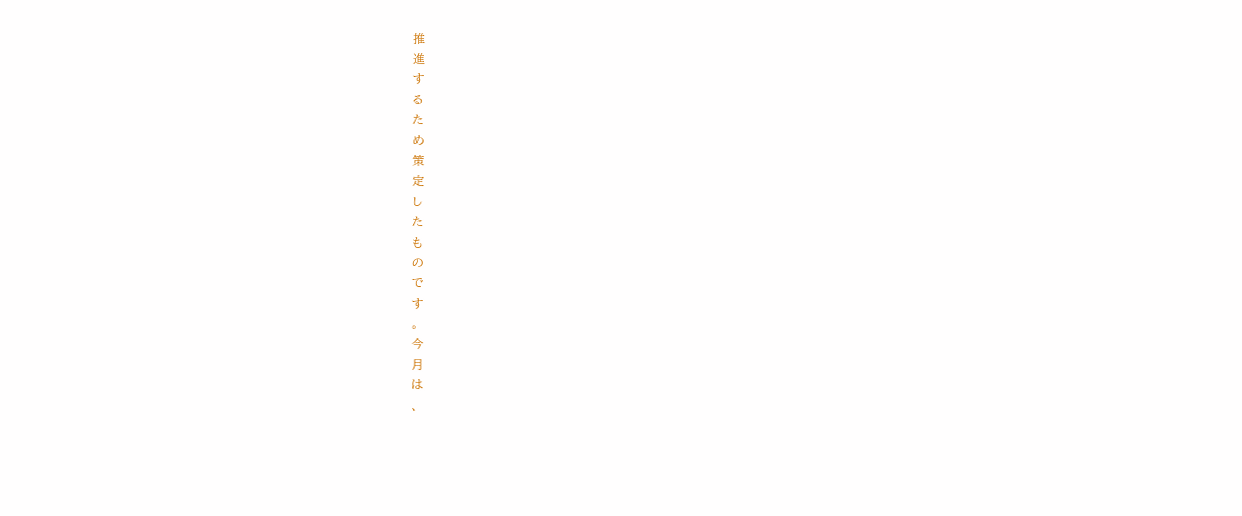推
進
す
る
た
め
策
定
し
た
も
の
で
す
。
今
月
は
、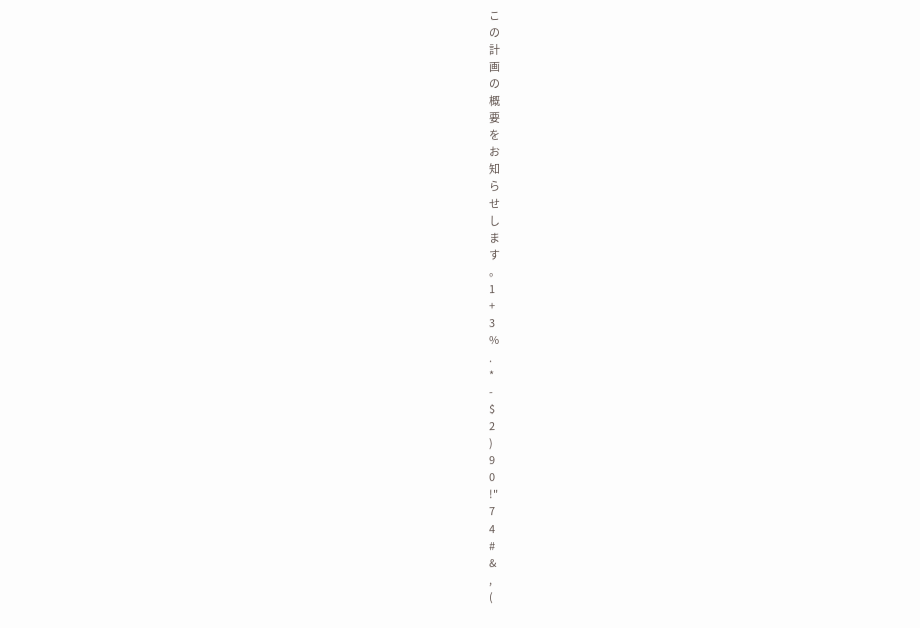こ
の
計
画
の
概
要
を
お
知
ら
せ
し
ま
す
。
1
+
3
%
.
*
-
$
2
)
9
0
!"
7
4
#
&
,
(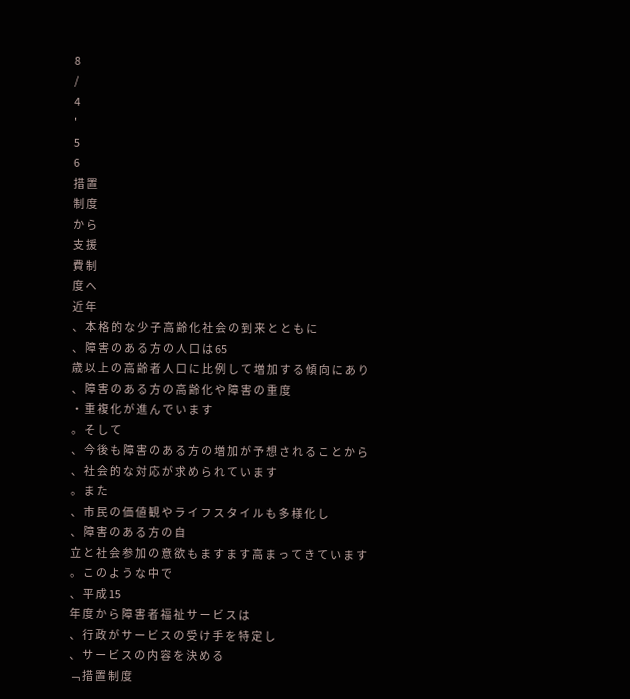8
/
4
'
5
6
措 置
制 度
か ら
支 援
費 制
度 へ
近 年
、 本 格 的 な 少 子 高 齢 化 社 会 の 到 来 と と も に
、 障 害 の あ る 方 の 人 口 は 65
歳 以 上 の 高 齢 者 人 口 に 比 例 し て 増 加 す る 傾 向 に あ り
、 障 害 の あ る 方 の 高 齢 化 や 障 害 の 重 度
・ 重 複 化 が 進 ん で い ま す
。 そ し て
、 今 後 も 障 害 の あ る 方 の 増 加 が 予 想 さ れ る こ と か ら
、 社 会 的 な 対 応 が 求 め ら れ て い ま す
。 ま た
、 市 民 の 価 値 観 や ラ イ フ ス タ イ ル も 多 様 化 し
、 障 害 の あ る 方 の 自
立 と 社 会 参 加 の 意 欲 も ま す ま す 高 ま っ て き て い ま す
。 こ の よ う な 中 で
、 平 成 15
年 度 か ら 障 害 者 福 祉 サ ー ビ ス は
、 行 政 が サ ー ビ ス の 受 け 手 を 特 定 し
、 サ ー ビ ス の 内 容 を 決 め る
﹁ 措 置 制 度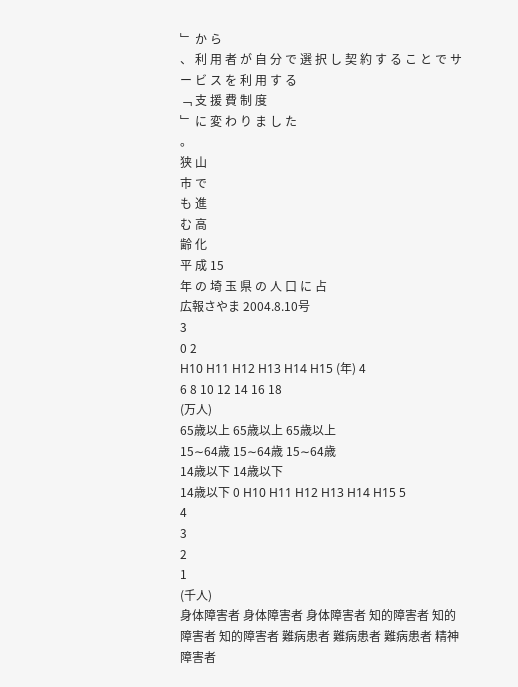﹂ か ら
、 利 用 者 が 自 分 で 選 択 し 契 約 す る こ と で サ ー ビ ス を 利 用 す る
﹁ 支 援 費 制 度
﹂ に 変 わ り ま し た
。
狭 山
市 で
も 進
む 高
齢 化
平 成 15
年 の 埼 玉 県 の 人 口 に 占
広報さやま 2004.8.10号
3
0 2
H10 H11 H12 H13 H14 H15 (年) 4
6 8 10 12 14 16 18
(万人)
65歳以上 65歳以上 65歳以上
15∼64歳 15∼64歳 15∼64歳
14歳以下 14歳以下
14歳以下 0 H10 H11 H12 H13 H14 H15 5
4
3
2
1
(千人)
身体障害者 身体障害者 身体障害者 知的障害者 知的障害者 知的障害者 難病患者 難病患者 難病患者 精神障害者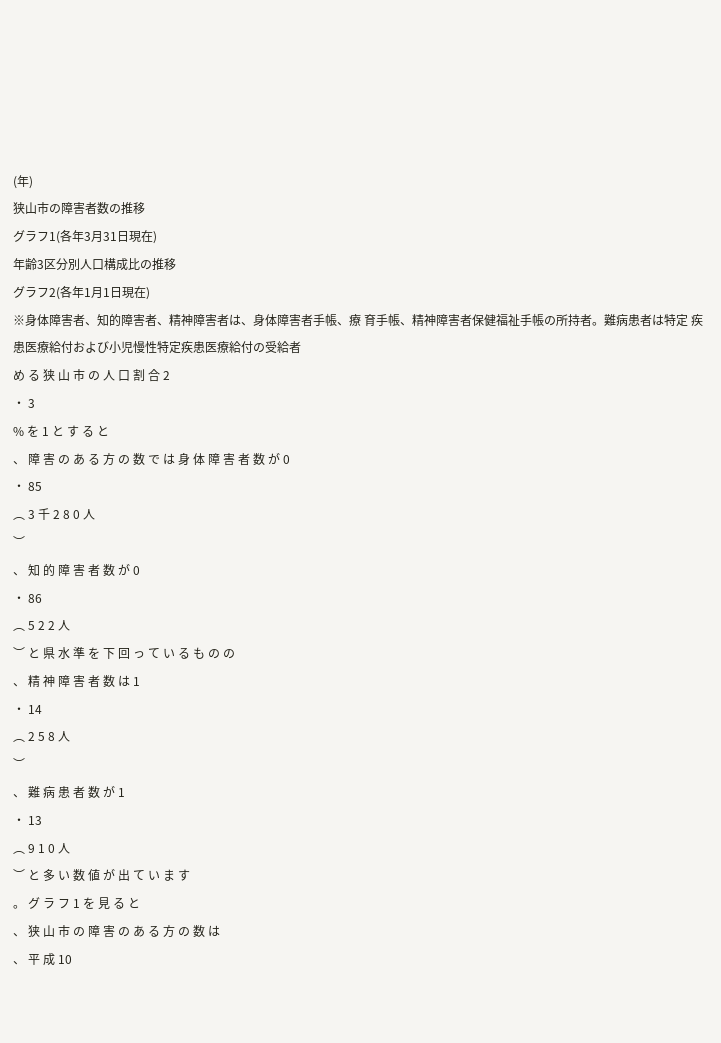(年)
狭山市の障害者数の推移
グラフ1(各年3月31日現在)
年齢3区分別人口構成比の推移
グラフ2(各年1月1日現在)
※身体障害者、知的障害者、精神障害者は、身体障害者手帳、療 育手帳、精神障害者保健福祉手帳の所持者。難病患者は特定 疾患医療給付および小児慢性特定疾患医療給付の受給者
め る 狭 山 市 の 人 口 割 合 2
・ 3
% を 1 と す る と
、 障 害 の あ る 方 の 数 で は 身 体 障 害 者 数 が 0
・ 85
︵ 3 千 2 8 0 人
︶
、 知 的 障 害 者 数 が 0
・ 86
︵ 5 2 2 人
︶ と 県 水 準 を 下 回 っ て い る も の の
、 精 神 障 害 者 数 は 1
・ 14
︵ 2 5 8 人
︶
、 難 病 患 者 数 が 1
・ 13
︵ 9 1 0 人
︶ と 多 い 数 値 が 出 て い ま す
。 グ ラ フ 1 を 見 る と
、 狭 山 市 の 障 害 の あ る 方 の 数 は
、 平 成 10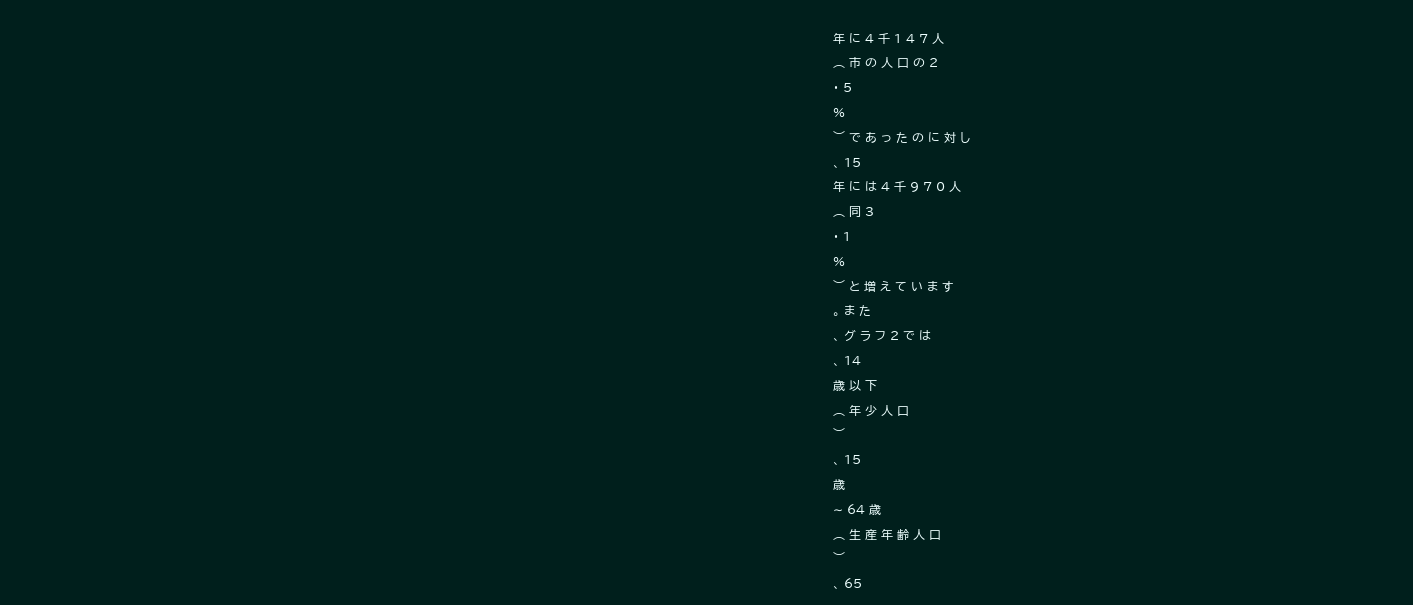年 に 4 千 1 4 7 人
︵ 市 の 人 口 の 2
・ 5
%
︶ で あ っ た の に 対 し
、 15
年 に は 4 千 9 7 0 人
︵ 同 3
・ 1
%
︶ と 増 え て い ま す
。 ま た
、 グ ラ フ 2 で は
、 14
歳 以 下
︵ 年 少 人 口
︶
、 15
歳
∼ 64 歳
︵ 生 産 年 齢 人 口
︶
、 65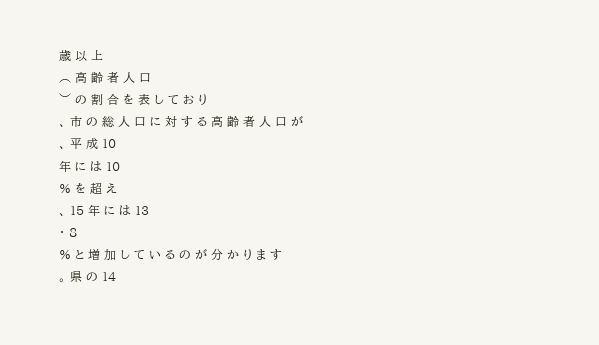歳 以 上
︵ 高 齢 者 人 口
︶ の 割 合 を 表 し て お り
、 市 の 総 人 口 に 対 す る 高 齢 者 人 口 が
、 平 成 10
年 に は 10
% を 超 え
、 15 年 に は 13
・ 8
% と 増 加 し て い る の が 分 か り ま す
。 県 の 14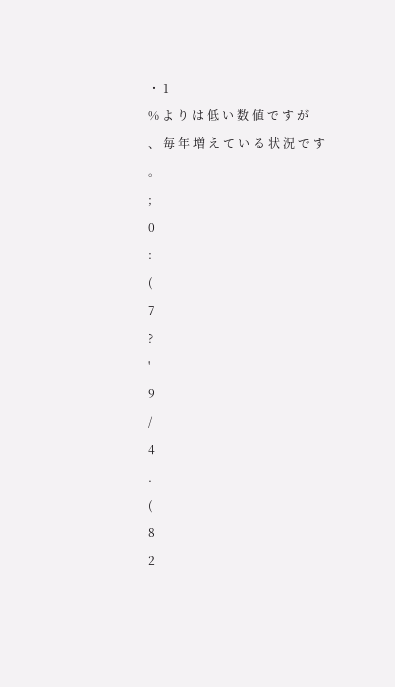・ 1
% よ り は 低 い 数 値 で す が
、 毎 年 増 え て い る 状 況 で す
。
;
0
:
(
7
?
'
9
/
4
.
(
8
2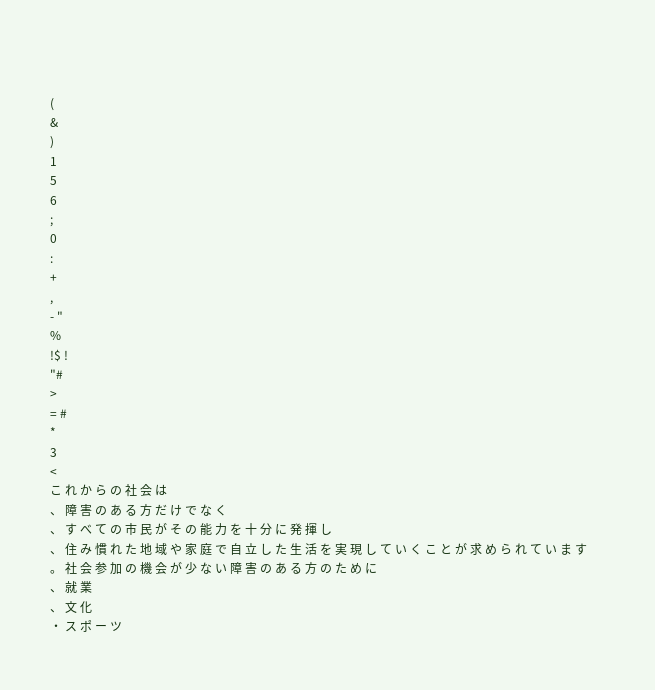(
&
)
1
5
6
;
0
:
+
,
- "
%
!$ !
"#
>
= #
*
3
<
こ れ か ら の 社 会 は
、 障 害 の あ る 方 だ け で な く
、 す べ て の 市 民 が そ の 能 力 を 十 分 に 発 揮 し
、 住 み 慣 れ た 地 域 や 家 庭 で 自 立 し た 生 活 を 実 現 し て い く こ と が 求 め ら れ て い ま す
。 社 会 参 加 の 機 会 が 少 な い 障 害 の あ る 方 の た め に
、 就 業
、 文 化
・ ス ポ ー ツ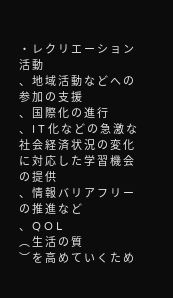・ レ ク リ エ ー シ ョ ン 活 動
、 地 域 活 動 な ど へ の 参 加 の 支 援
、 国 際 化 の 進 行
、 I T 化 な ど の 急 激 な 社 会 経 済 状 況 の 変 化 に 対 応 し た 学 習 機 会 の 提 供
、 情 報 バ リ ア フ リ ー の 推 進 な ど
、 Q O L
︵ 生 活 の 質
︶ を 高 め て い く た め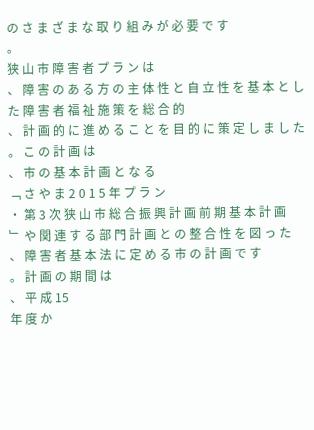の さ ま ざ ま な 取 り 組 み が 必 要 で す
。
狭 山 市 障 害 者 プ ラ ン は
、 障 害 の あ る 方 の 主 体 性 と 自 立 性 を 基 本 と し た 障 害 者 福 祉 施 策 を 総 合 的
、 計 画 的 に 進 め る こ と を 目 的 に 策 定 し ま し た
。 こ の 計 画 は
、 市 の 基 本 計 画 と な る
﹁ さ や ま 2 0 1 5 年 プ ラ ン
・ 第 3 次 狭 山 市 総 合 振 興 計 画 前 期 基 本 計 画
﹂ や 関 連 す る 部 門 計 画 と の 整 合 性 を 図 っ た
、 障 害 者 基 本 法 に 定 め る 市 の 計 画 で す
。 計 画 の 期 間 は
、 平 成 15
年 度 か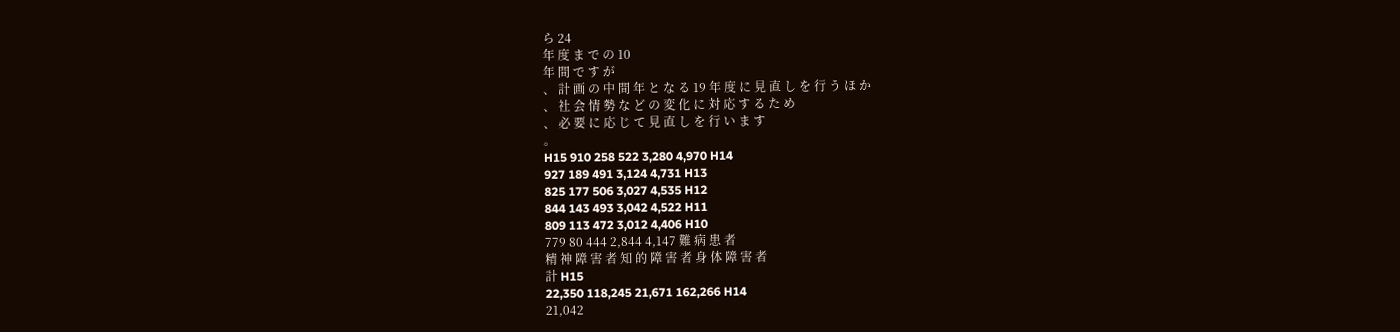ら 24
年 度 ま で の 10
年 間 で す が
、 計 画 の 中 間 年 と な る 19 年 度 に 見 直 し を 行 う ほ か
、 社 会 情 勢 な ど の 変 化 に 対 応 す る た め
、 必 要 に 応 じ て 見 直 し を 行 い ま す
。
H15 910 258 522 3,280 4,970 H14
927 189 491 3,124 4,731 H13
825 177 506 3,027 4,535 H12
844 143 493 3,042 4,522 H11
809 113 472 3,012 4,406 H10
779 80 444 2,844 4,147 難 病 患 者
精 神 障 害 者 知 的 障 害 者 身 体 障 害 者
計 H15
22,350 118,245 21,671 162,266 H14
21,042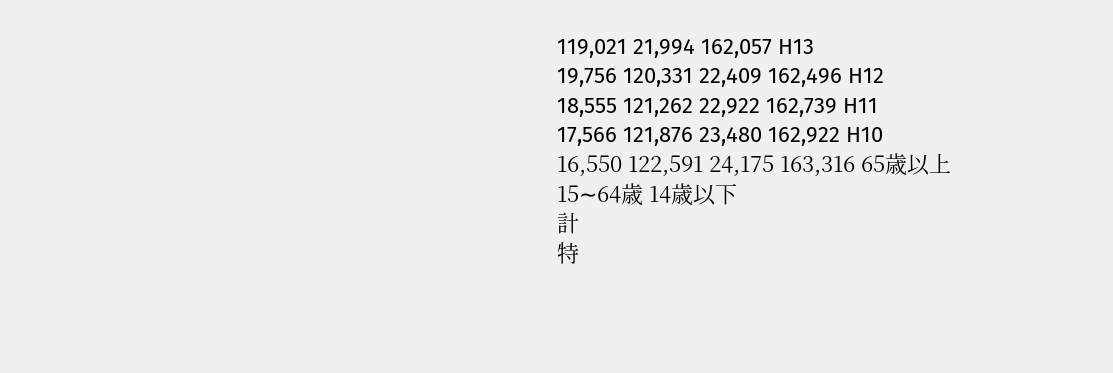119,021 21,994 162,057 H13
19,756 120,331 22,409 162,496 H12
18,555 121,262 22,922 162,739 H11
17,566 121,876 23,480 162,922 H10
16,550 122,591 24,175 163,316 65歳以上
15∼64歳 14歳以下
計
特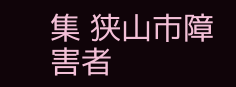集 狭山市障害者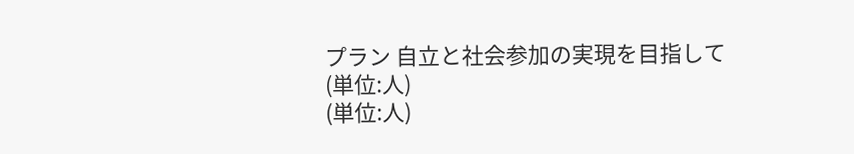プラン 自立と社会参加の実現を目指して
(単位:人)
(単位:人)